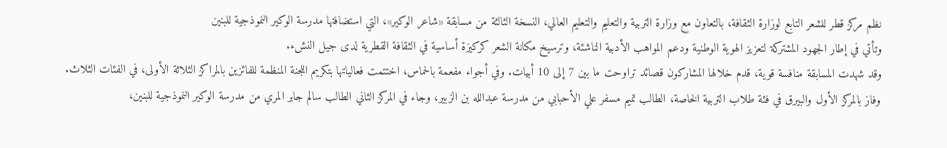نظم مركز قطر للشعر التابع لوزارة الثقافة، بالتعاون مع وزارة التربية والتعليم والتعليم العالي، النسخة الثالثة من مسابقة «شاعر الوكير»، التي استضافتها مدرسة الوكير النموذجية للبنين
وتأتي في إطار الجهود المشتركة لتعزيز الهوية الوطنية ودعم المواهب الأدبية الناشئة، وترسيخ مكانة الشعر كركيزة أساسية في الثقافة القطرية لدى جيل النشء.
وقد شهدت المسابقة منافسة قوية، قدم خلالها المشاركون قصائد تراوحت ما بين 7 إلى 10 أبيات. وفي أجواء مفعمة بالحماس، اختتمت فعالياتها بتكريم اللجنة المنظمة للفائزين بالمراكز الثلاثة الأولى، في الفئات الثلاث.
وفاز بالمركز الأول والبيرق في فئة طلاب التربية الخاصة، الطالب تميم مسفر علي الأحبابي من مدرسة عبدالله بن الزبير، وجاء في المركز الثاني الطالب سالم جابر المري من مدرسة الوكير النموذجية للبنين،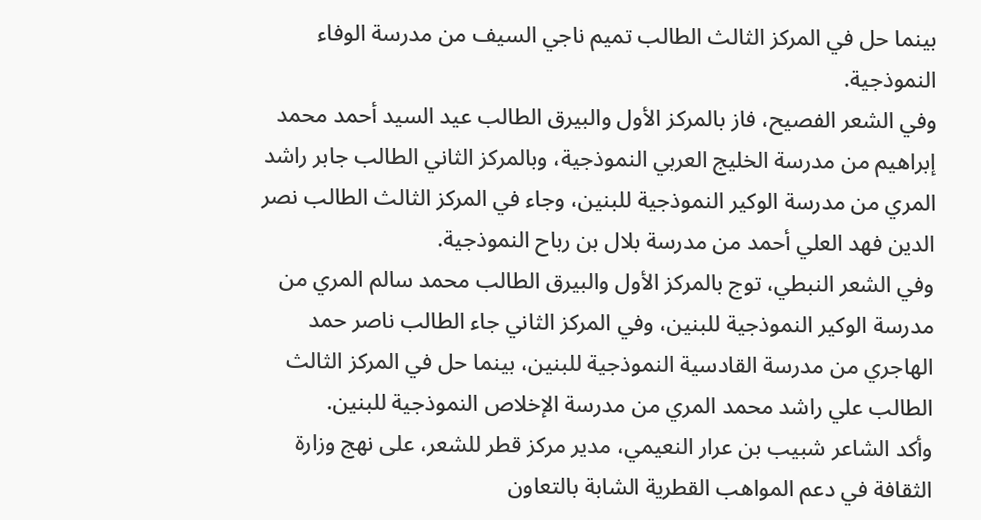بينما حل في المركز الثالث الطالب تميم ناجي السيف من مدرسة الوفاء النموذجية.
وفي الشعر الفصيح، فاز بالمركز الأول والبيرق الطالب عيد السيد أحمد محمد إبراهيم من مدرسة الخليج العربي النموذجية، وبالمركز الثاني الطالب جابر راشد المري من مدرسة الوكير النموذجية للبنين، وجاء في المركز الثالث الطالب نصر الدين فهد العلي أحمد من مدرسة بلال بن رباح النموذجية.
وفي الشعر النبطي، توج بالمركز الأول والبيرق الطالب محمد سالم المري من مدرسة الوكير النموذجية للبنين، وفي المركز الثاني جاء الطالب ناصر حمد الهاجري من مدرسة القادسية النموذجية للبنين، بينما حل في المركز الثالث الطالب علي راشد محمد المري من مدرسة الإخلاص النموذجية للبنين.
وأكد الشاعر شبيب بن عرار النعيمي، مدير مركز قطر للشعر، على نهج وزارة الثقافة في دعم المواهب القطرية الشابة بالتعاون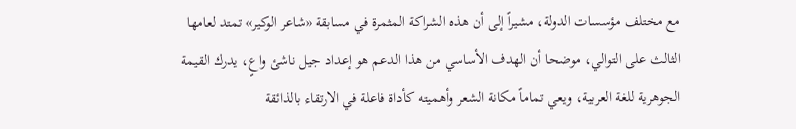مع مختلف مؤسسات الدولة، مشيراً إلى أن هذه الشراكة المثمرة في مسابقة «شاعر الوكير» تمتد لعامها الثالث على التوالي، موضحا أن الهدف الأساسي من هذا الدعم هو إعداد جيل ناشئ واعٍ، يدرك القيمة الجوهرية للغة العربية، ويعي تماماً مكانة الشعر وأهميته كأداة فاعلة في الارتقاء بالذائقة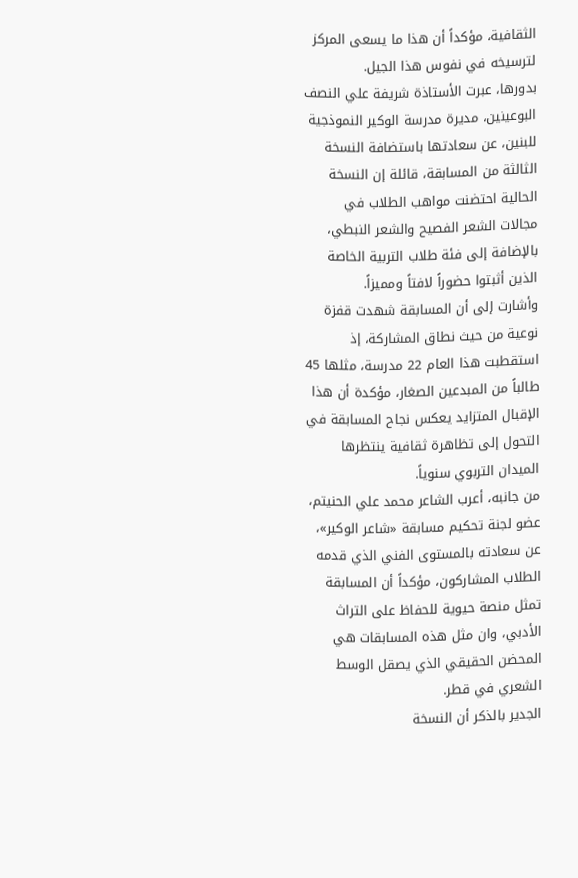الثقافية، مؤكداً أن هذا ما يسعى المركز لترسيخه في نفوس هذا الجيل.
بدورها، عبرت الأستاذة شريفة علي النصف البوعينين، مديرة مدرسة الوكير النموذجية للبنين، عن سعادتها باستضافة النسخة الثالثة من المسابقة، قائلة إن النسخة الحالية احتضنت مواهب الطلاب في مجالات الشعر الفصيح والشعر النبطي، بالإضافة إلى فئة طلاب التربية الخاصة الذين أثبتوا حضوراً لافتاً ومميزاً.
وأشارت إلى أن المسابقة شهدت قفزة نوعية من حيث نطاق المشاركة، إذ استقطبت هذا العام 22 مدرسة، مثلها 45 طالباً من المبدعين الصغار، مؤكدة أن هذا الإقبال المتزايد يعكس نجاح المسابقة في التحول إلى تظاهرة ثقافية ينتظرها الميدان التربوي سنوياً.
من جانبه، أعرب الشاعر محمد علي الحنيتم، عضو لجنة تحكيم مسابقة «شاعر الوكير»، عن سعادته بالمستوى الفني الذي قدمه الطلاب المشاركون، مؤكداً أن المسابقة تمثل منصة حيوية للحفاظ على التراث الأدبي، وان مثل هذه المسابقات هي المحضن الحقيقي الذي يصقل الوسط الشعري في قطر.
الجدير بالذكر أن النسخة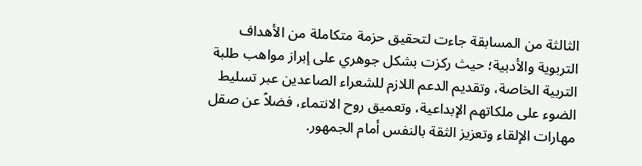الثالثة من المسابقة جاءت لتحقيق حزمة متكاملة من الأهداف التربوية والأدبية؛ حيث ركزت بشكل جوهري على إبراز مواهب طلبة التربية الخاصة، وتقديم الدعم اللازم للشعراء الصاعدين عبر تسليط الضوء على ملكاتهم الإبداعية، وتعميق روح الانتماء، فضلاً عن صقل مهارات الإلقاء وتعزيز الثقة بالنفس أمام الجمهور.